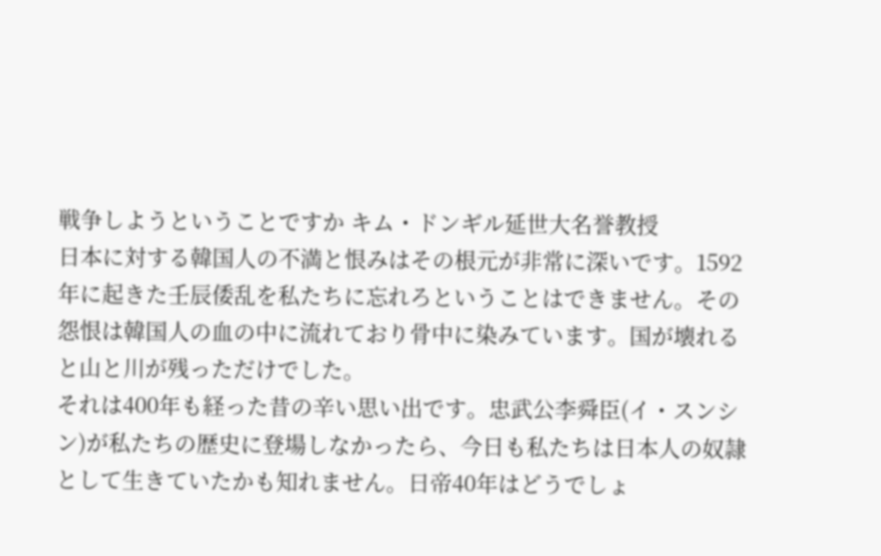戦争しようということですか キム・ドンギル延世大名誉教授
日本に対する韓国人の不満と恨みはその根元が非常に深いです。1592年に起きた壬辰倭乱を私たちに忘れろということはできません。その怨恨は韓国人の血の中に流れており骨中に染みています。国が壊れると山と川が残っただけでした。
それは400年も経った昔の辛い思い出です。忠武公李舜臣(イ・スンシン)が私たちの歴史に登場しなかったら、今日も私たちは日本人の奴隷として生きていたかも知れません。日帝40年はどうでしょ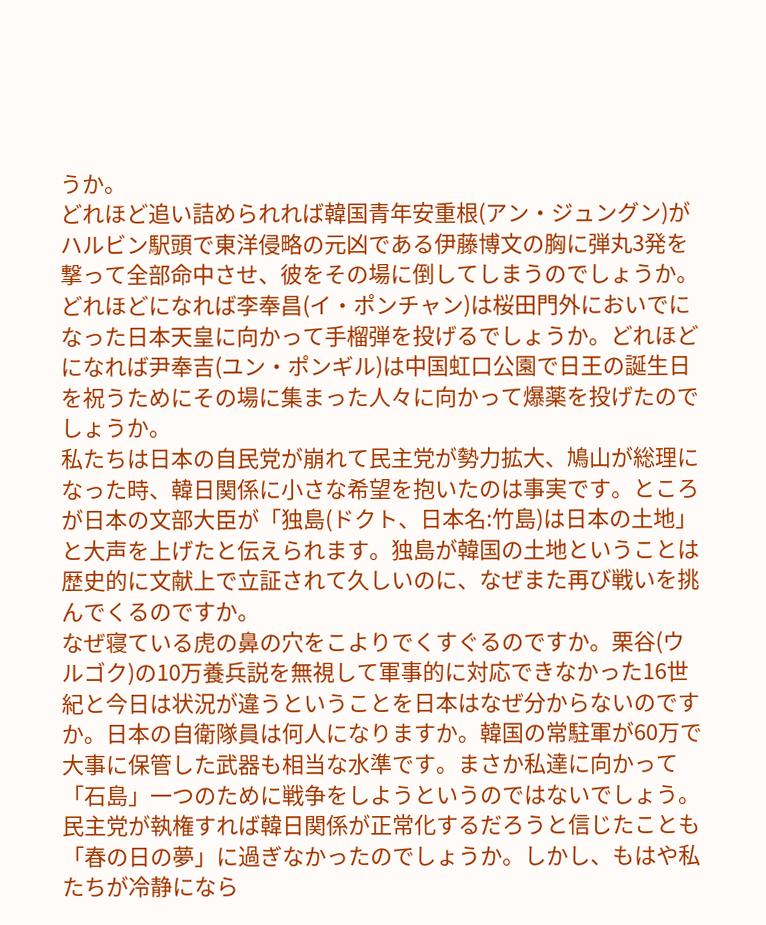うか。
どれほど追い詰められれば韓国青年安重根(アン・ジュングン)がハルビン駅頭で東洋侵略の元凶である伊藤博文の胸に弾丸3発を撃って全部命中させ、彼をその場に倒してしまうのでしょうか。どれほどになれば李奉昌(イ・ポンチャン)は桜田門外においでになった日本天皇に向かって手榴弾を投げるでしょうか。どれほどになれば尹奉吉(ユン・ポンギル)は中国虹口公園で日王の誕生日を祝うためにその場に集まった人々に向かって爆薬を投げたのでしょうか。
私たちは日本の自民党が崩れて民主党が勢力拡大、鳩山が総理になった時、韓日関係に小さな希望を抱いたのは事実です。ところが日本の文部大臣が「独島(ドクト、日本名:竹島)は日本の土地」と大声を上げたと伝えられます。独島が韓国の土地ということは歴史的に文献上で立証されて久しいのに、なぜまた再び戦いを挑んでくるのですか。
なぜ寝ている虎の鼻の穴をこよりでくすぐるのですか。栗谷(ウルゴク)の10万養兵説を無視して軍事的に対応できなかった16世紀と今日は状況が違うということを日本はなぜ分からないのですか。日本の自衛隊員は何人になりますか。韓国の常駐軍が60万で大事に保管した武器も相当な水準です。まさか私達に向かって「石島」一つのために戦争をしようというのではないでしょう。
民主党が執権すれば韓日関係が正常化するだろうと信じたことも「春の日の夢」に過ぎなかったのでしょうか。しかし、もはや私たちが冷静になら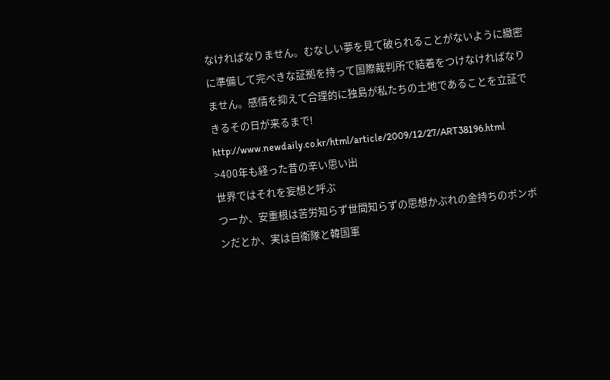なければなりません。むなしい夢を見て破られることがないように緻密に準備して完ぺきな証拠を持って国際裁判所で結着をつけなければなりません。感情を抑えて合理的に独島が私たちの土地であることを立証できるその日が来るまで!
http://www.newdaily.co.kr/html/article/2009/12/27/ART38196.html
>400年も経った昔の辛い思い出
世界ではそれを妄想と呼ぶ
つーか、安重根は苦労知らず世間知らずの思想かぶれの金持ちのボンボンだとか、実は自衛隊と韓国軍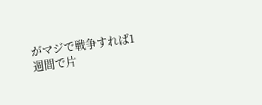がマジで戦争すれば1週間で片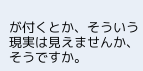が付くとか、そういう現実は見えませんか、そうですか。